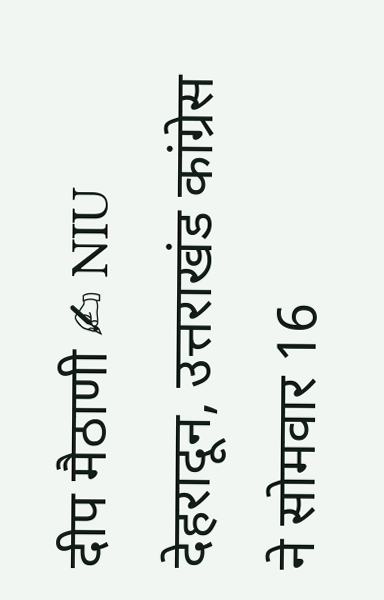दीप मैठाणी ✍ NIU देहरादून, उत्तराखंड कांग्रेस ने सोमवार 16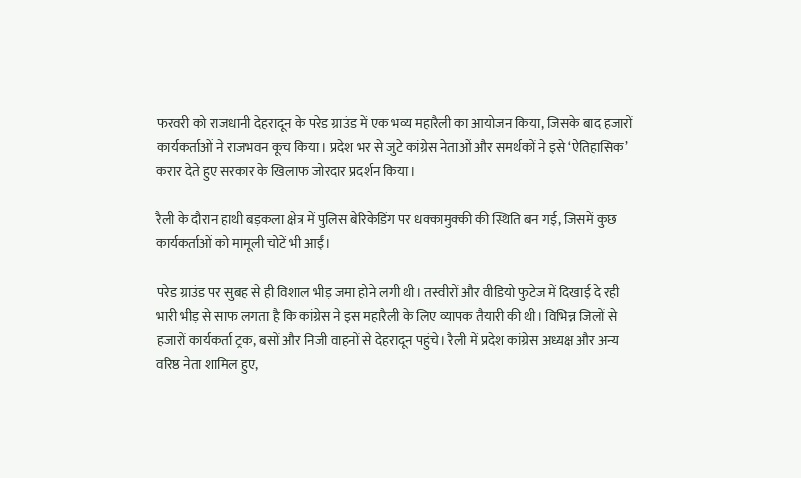फरवरी को राजधानी देहरादून के परेड ग्राउंड में एक भव्य महारैली का आयोजन किया, जिसके बाद हजारों कार्यकर्ताओं ने राजभवन कूच किया। प्रदेश भर से जुटे कांग्रेस नेताओं और समर्थकों ने इसे ‘ऐतिहासिक’ करार देते हुए सरकार के खिलाफ जोरदार प्रदर्शन किया।

रैली के दौरान हाथी बड़कला क्षेत्र में पुलिस बेरिकेडिंग पर धक्कामुक्की की स्थिति बन गई, जिसमें कुछ कार्यकर्ताओं को मामूली चोटें भी आईं।

परेड ग्राउंड पर सुबह से ही विशाल भीड़ जमा होने लगी थी। तस्वीरों और वीडियो फुटेज में दिखाई दे रही भारी भीड़ से साफ लगता है कि कांग्रेस ने इस महारैली के लिए व्यापक तैयारी की थी। विभिन्न जिलों से हजारों कार्यकर्ता ट्रक, बसों और निजी वाहनों से देहरादून पहुंचे। रैली में प्रदेश कांग्रेस अध्यक्ष और अन्य वरिष्ठ नेता शामिल हुए,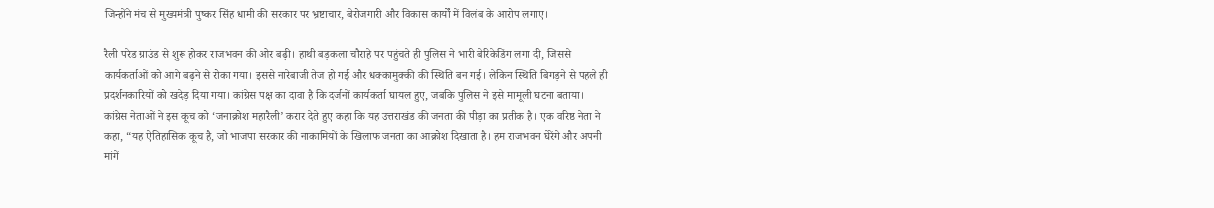जिन्होंने मंच से मुख्यमंत्री पुष्कर सिंह धामी की सरकार पर भ्रष्टाचार, बेरोजगारी और विकास कार्यों में विलंब के आरोप लगाए।

रैली परेड ग्राउंड से शुरू होकर राजभवन की ओर बढ़ी। हाथी बड़कला चौराहे पर पहुंचते ही पुलिस ने भारी बेरिकेडिंग लगा दी, जिससे कार्यकर्ताओं को आगे बढ़ने से रोका गया। इससे नारेबाजी तेज हो गई और धक्कामुक्की की स्थिति बन गई। लेकिन स्थिति बिगड़ने से पहले ही प्रदर्शनकारियों को खदेड़ दिया गया। कांग्रेस पक्ष का दावा है कि दर्जनों कार्यकर्ता घायल हुए, जबकि पुलिस ने इसे मामूली घटना बताया।
कांग्रेस नेताओं ने इस कूच को ‘जनाक्रोश महारैली’ करार देते हुए कहा कि यह उत्तराखंड की जनता की पीड़ा का प्रतीक है। एक वरिष्ठ नेता ने कहा, “यह ऐतिहासिक कूच है, जो भाजपा सरकार की नाकामियों के खिलाफ जनता का आक्रोश दिखाता है। हम राजभवन घेरेंगे और अपनी मांगें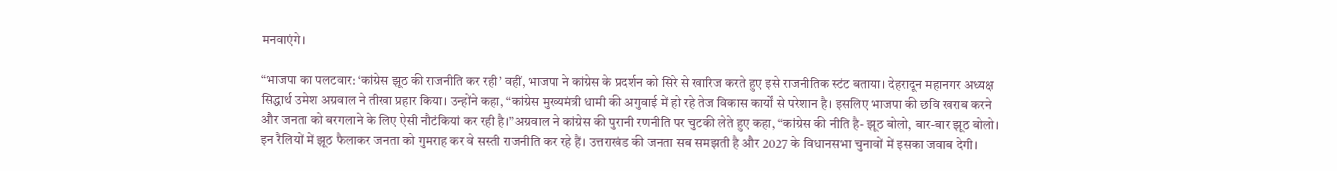मनवाएंगे।

“भाजपा का पलटवार: ‘कांग्रेस झूठ की राजनीति कर रही’ वहीं, भाजपा ने कांग्रेस के प्रदर्शन को सिरे से खारिज करते हुए इसे राजनीतिक स्टंट बताया। देहरादून महानगर अध्यक्ष सिद्धार्थ उमेश अग्रवाल ने तीखा प्रहार किया। उन्होंने कहा, “कांग्रेस मुख्यमंत्री धामी की अगुवाई में हो रहे तेज विकास कार्यों से परेशान है। इसलिए भाजपा की छवि खराब करने और जनता को बरगलाने के लिए ऐसी नौटंकियां कर रही है।”अग्रवाल ने कांग्रेस की पुरानी रणनीति पर चुटकी लेते हुए कहा, “कांग्रेस की नीति है- झूठ बोलो, बार-बार झूठ बोलो। इन रैलियों में झूठ फैलाकर जनता को गुमराह कर वे सस्ती राजनीति कर रहे हैं। उत्तराखंड की जनता सब समझती है और 2027 के विधानसभा चुनावों में इसका जवाब देगी।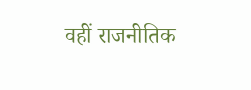वहीं राजनीतिक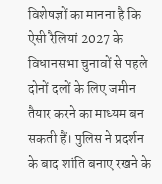विशेषज्ञों का मानना है कि ऐसी रैलियां 2027 के विधानसभा चुनावों से पहले दोनों दलों के लिए जमीन तैयार करने का माध्यम बन सकती हैं। पुलिस ने प्रदर्शन के बाद शांति बनाए रखने के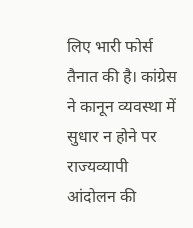लिए भारी फोर्स तैनात की है। कांग्रेस ने कानून व्यवस्था में सुधार न होने पर राज्यव्यापी आंदोलन की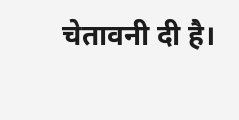चेतावनी दी है।